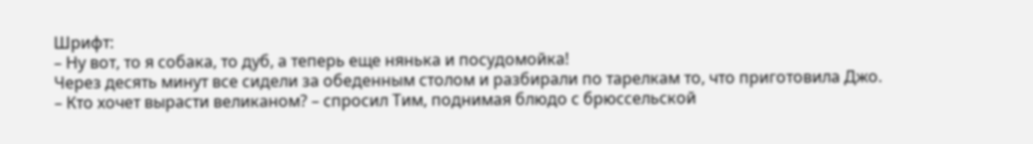Шрифт:
– Ну вот, то я собака, то дуб, а теперь еще нянька и посудомойка!
Через десять минут все сидели за обеденным столом и разбирали по тарелкам то, что приготовила Джо.
– Кто хочет вырасти великаном? – спросил Тим, поднимая блюдо с брюссельской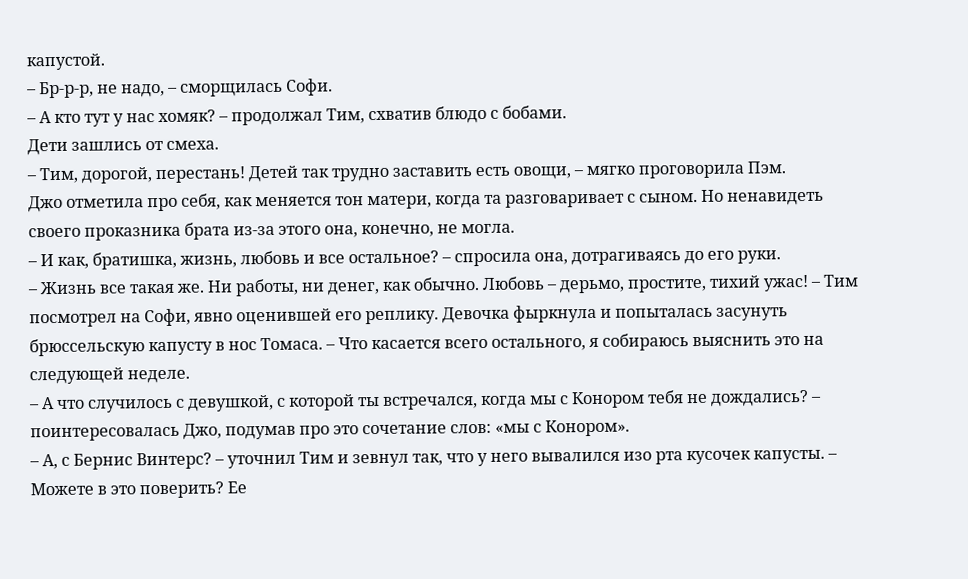капустой.
– Бр-р-р, не надо, – сморщилась Софи.
– А кто тут у нас хомяк? – продолжал Тим, схватив блюдо с бобами.
Дети зашлись от смеха.
– Тим, дорогой, перестань! Детей так трудно заставить есть овощи, – мягко проговорила Пэм.
Джо отметила про себя, как меняется тон матери, когда та разговаривает с сыном. Но ненавидеть своего проказника брата из-за этого она, конечно, не могла.
– И как, братишка, жизнь, любовь и все остальное? – спросила она, дотрагиваясь до его руки.
– Жизнь все такая же. Ни работы, ни денег, как обычно. Любовь – дерьмо, простите, тихий ужас! – Тим посмотрел на Софи, явно оценившей его реплику. Девочка фыркнула и попыталась засунуть брюссельскую капусту в нос Томаса. – Что касается всего остального, я собираюсь выяснить это на следующей неделе.
– А что случилось с девушкой, с которой ты встречался, когда мы с Конором тебя не дождались? – поинтересовалась Джо, подумав про это сочетание слов: «мы с Конором».
– А, с Бернис Винтерс? – уточнил Тим и зевнул так, что у него вывалился изо рта кусочек капусты. – Можете в это поверить? Ее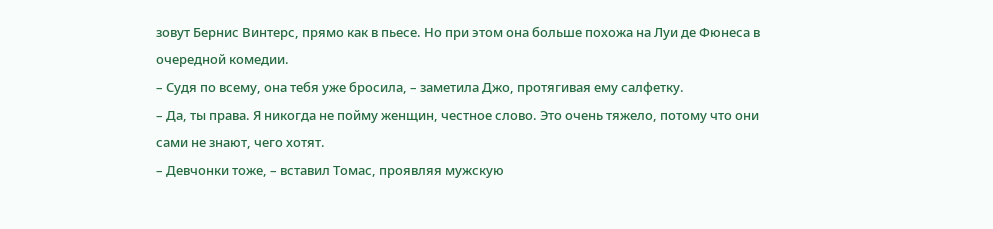зовут Бернис Винтерс, прямо как в пьесе. Но при этом она больше похожа на Луи де Фюнеса в очередной комедии.
– Судя по всему, она тебя уже бросила, – заметила Джо, протягивая ему салфетку.
– Да, ты права. Я никогда не пойму женщин, честное слово. Это очень тяжело, потому что они сами не знают, чего хотят.
– Девчонки тоже, – вставил Томас, проявляя мужскую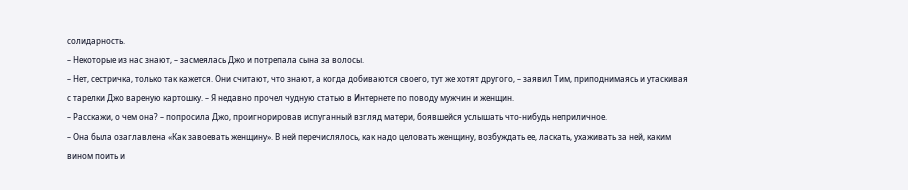солидарность.
– Некоторые из нас знают, – засмеялась Джо и потрепала сына за волосы.
– Нет, сестричка, только так кажется. Они считают, что знают, а когда добиваются своего, тут же хотят другого, – заявил Тим, приподнимаясь и утаскивая с тарелки Джо вареную картошку. – Я недавно прочел чудную статью в Интернете по поводу мужчин и женщин.
– Расскажи, о чем она? – попросила Джо, проигнорировав испуганный взгляд матери, боявшейся услышать что-нибудь неприличное.
– Она была озаглавлена «Как завоевать женщину». В ней перечислялось, как надо целовать женщину, возбуждать ее, ласкать, ухаживать за ней, каким вином поить и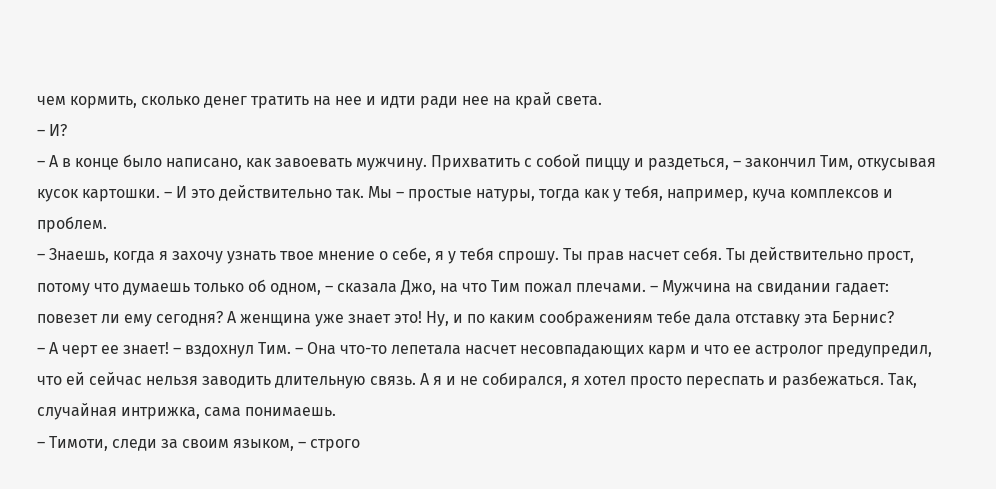чем кормить, сколько денег тратить на нее и идти ради нее на край света.
– И?
– А в конце было написано, как завоевать мужчину. Прихватить с собой пиццу и раздеться, – закончил Тим, откусывая кусок картошки. – И это действительно так. Мы – простые натуры, тогда как у тебя, например, куча комплексов и проблем.
– Знаешь, когда я захочу узнать твое мнение о себе, я у тебя спрошу. Ты прав насчет себя. Ты действительно прост, потому что думаешь только об одном, – сказала Джо, на что Тим пожал плечами. – Мужчина на свидании гадает: повезет ли ему сегодня? А женщина уже знает это! Ну, и по каким соображениям тебе дала отставку эта Бернис?
– А черт ее знает! – вздохнул Тим. – Она что-то лепетала насчет несовпадающих карм и что ее астролог предупредил, что ей сейчас нельзя заводить длительную связь. А я и не собирался, я хотел просто переспать и разбежаться. Так, случайная интрижка, сама понимаешь.
– Тимоти, следи за своим языком, – строго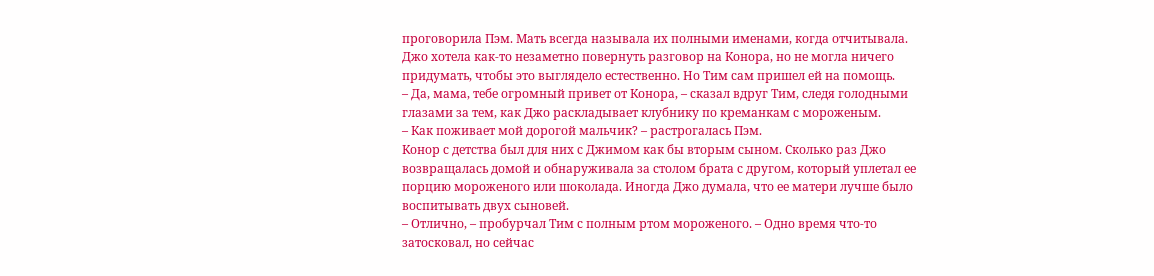проговорила Пэм. Мать всегда называла их полными именами, когда отчитывала.
Джо хотела как-то незаметно повернуть разговор на Конора, но не могла ничего придумать, чтобы это выглядело естественно. Но Тим сам пришел ей на помощь.
– Да, мама, тебе огромный привет от Конора, – сказал вдруг Тим, следя голодными глазами за тем, как Джо раскладывает клубнику по креманкам с мороженым.
– Как поживает мой дорогой мальчик? – растрогалась Пэм.
Конор с детства был для них с Джимом как бы вторым сыном. Сколько раз Джо возвращалась домой и обнаруживала за столом брата с другом, который уплетал ее порцию мороженого или шоколада. Иногда Джо думала, что ее матери лучше было воспитывать двух сыновей.
– Отлично, – пробурчал Тим с полным ртом мороженого. – Одно время что-то затосковал, но сейчас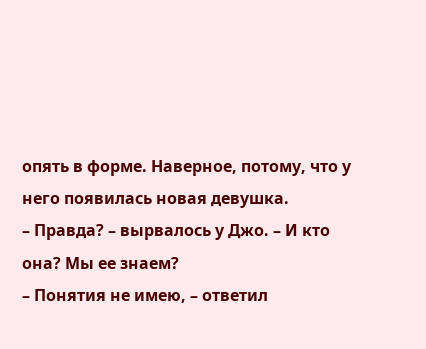опять в форме. Наверное, потому, что у него появилась новая девушка.
– Правда? – вырвалось у Джо. – И кто она? Мы ее знаем?
– Понятия не имею, – ответил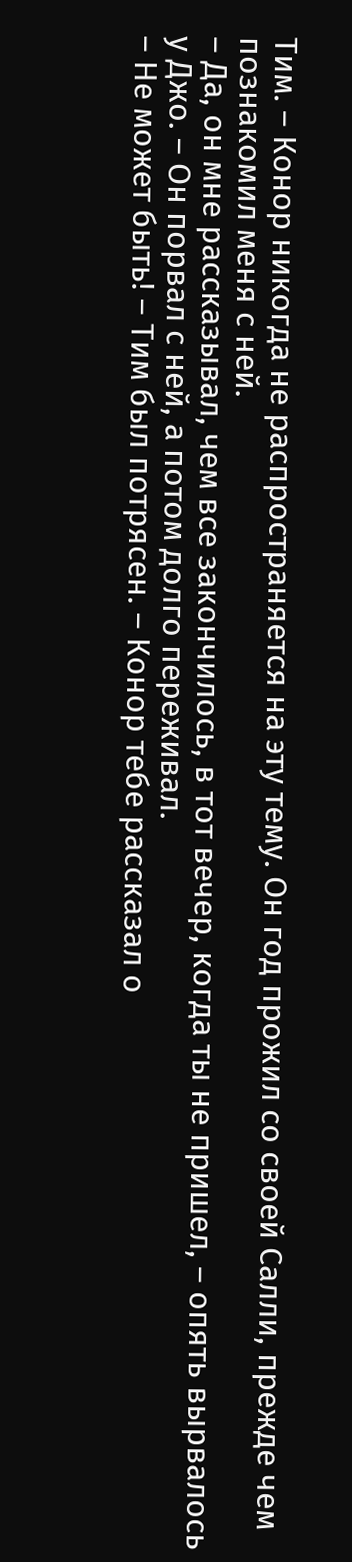Тим. – Конор никогда не распространяется на эту тему. Он год прожил со своей Салли, прежде чем познакомил меня с ней.
– Да, он мне рассказывал, чем все закончилось, в тот вечер, когда ты не пришел, – опять вырвалось у Джо. – Он порвал с ней, а потом долго переживал.
– Не может быть! – Тим был потрясен. – Конор тебе рассказал о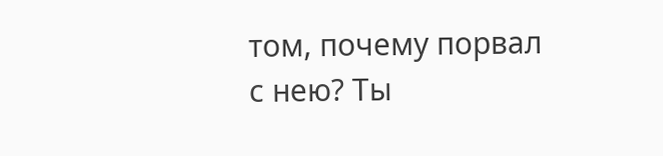том, почему порвал с нею? Ты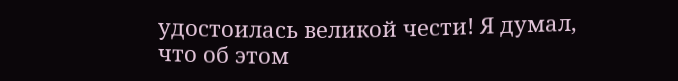удостоилась великой чести! Я думал, что об этом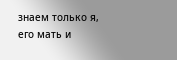знаем только я, его мать и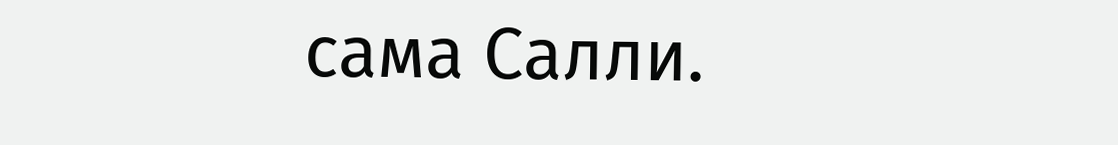сама Салли.